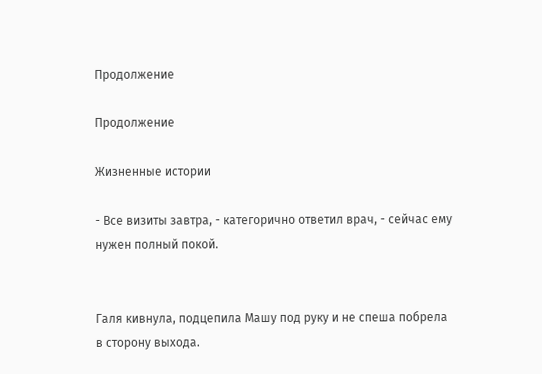Продолжение

Продолжение

Жизненные истории

- Все визиты завтра, - категорично ответил врач, - сейчас ему нужен полный покой.


Галя кивнула, подцепила Машу под руку и не спеша побрела в сторону выхода.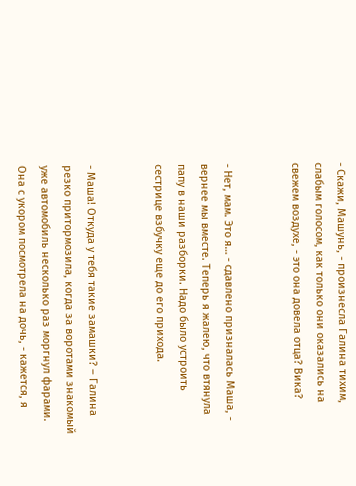- Скажи, Машунь, - произнесла Галина тихим, слабым голосом, как только они оказались на свежем воздухе, - это она довела отца? Вика?


- Нет, мам. Это я… - сдавлено призналась Маша, - вернее мы вместе. Теперь я жалею, что втянула папу в наши разборки. Надо было устроить сестрице взбучку еще до его прихода.


- Маша! Откуда у тебя такие замашки? – Галина резко притормозила, когда за воротами знакомый уже автомобиль несколько раз моргнул фарами. Она с укором посмотрела на дочь, - кажется, я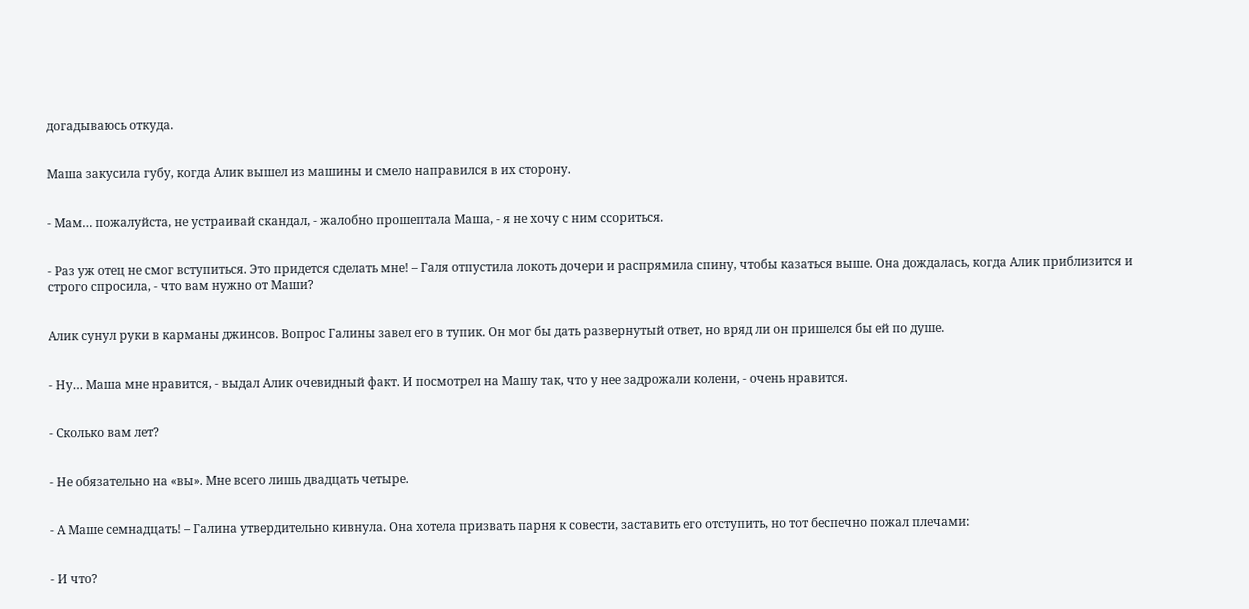догадываюсь откуда.


Маша закусила губу, когда Алик вышел из машины и смело направился в их сторону.


- Мам… пожалуйста, не устраивай скандал, - жалобно прошептала Маша, - я не хочу с ним ссориться.


- Раз уж отец не смог вступиться. Это придется сделать мне! – Галя отпустила локоть дочери и распрямила спину, чтобы казаться выше. Она дождалась, когда Алик приблизится и строго спросила, - что вам нужно от Маши?


Алик сунул руки в карманы джинсов. Вопрос Галины завел его в тупик. Он мог бы дать развернутый ответ, но вряд ли он пришелся бы ей по душе.


- Ну… Маша мне нравится, - выдал Алик очевидный факт. И посмотрел на Машу так, что у нее задрожали колени, - очень нравится.


- Сколько вам лет?


- Не обязательно на «вы». Мне всего лишь двадцать четыре.


- А Маше семнадцать! – Галина утвердительно кивнула. Она хотела призвать парня к совести, заставить его отступить, но тот беспечно пожал плечами:


- И что?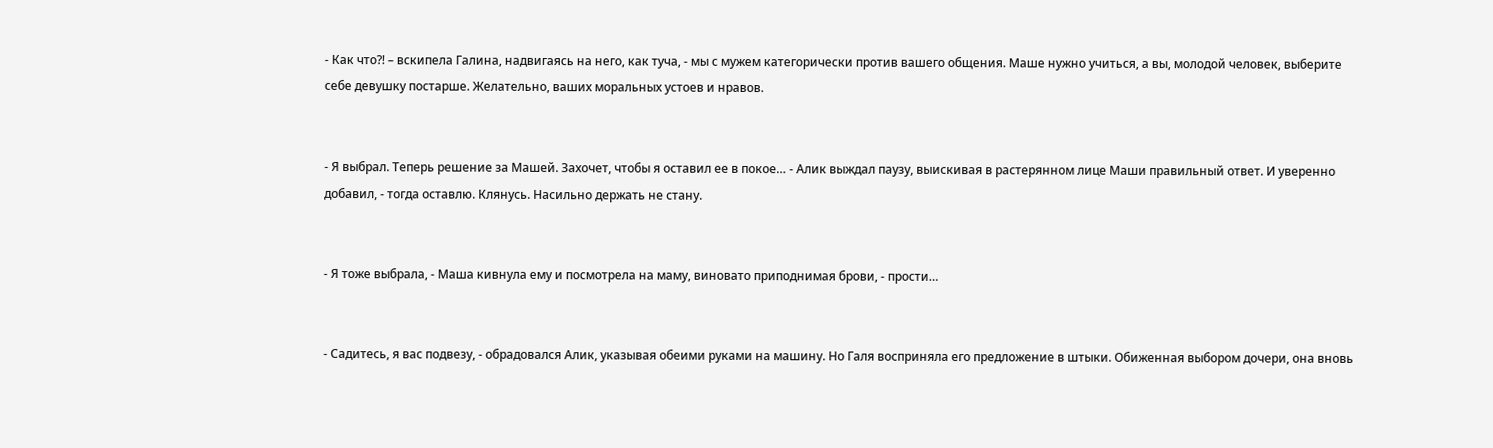- Как что?! – вскипела Галина, надвигаясь на него, как туча, - мы с мужем категорически против вашего общения. Маше нужно учиться, а вы, молодой человек, выберите себе девушку постарше. Желательно, ваших моральных устоев и нравов.


- Я выбрал. Теперь решение за Машей. Захочет, чтобы я оставил ее в покое… - Алик выждал паузу, выискивая в растерянном лице Маши правильный ответ. И уверенно добавил, - тогда оставлю. Клянусь. Насильно держать не стану.


- Я тоже выбрала, - Маша кивнула ему и посмотрела на маму, виновато приподнимая брови, - прости…


- Садитесь, я вас подвезу, - обрадовался Алик, указывая обеими руками на машину. Но Галя восприняла его предложение в штыки. Обиженная выбором дочери, она вновь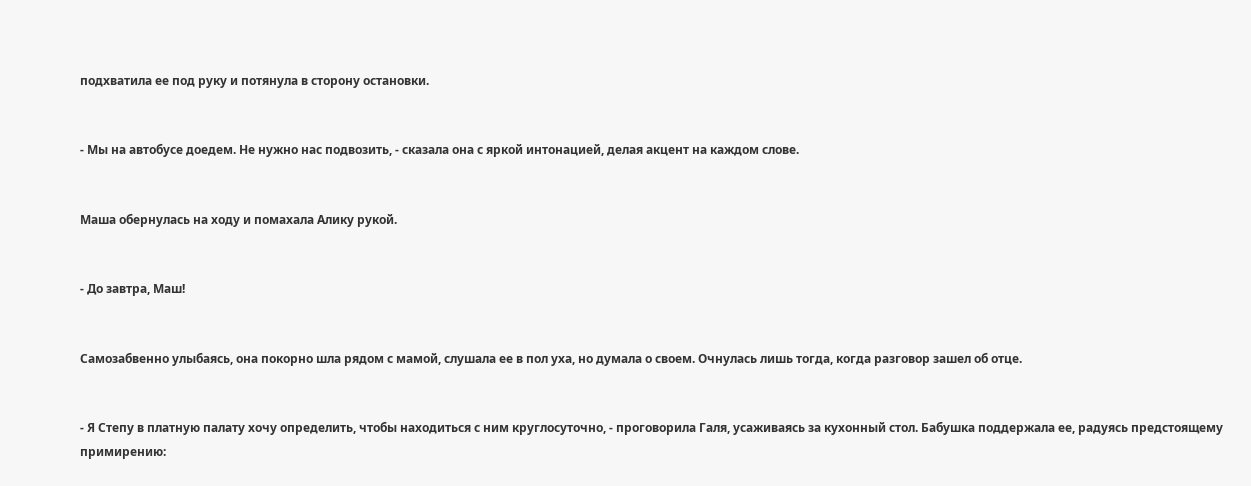подхватила ее под руку и потянула в сторону остановки.


- Мы на автобусе доедем. Не нужно нас подвозить, - сказала она с яркой интонацией, делая акцент на каждом слове.


Маша обернулась на ходу и помахала Алику рукой.


- До завтра, Маш!


Самозабвенно улыбаясь, она покорно шла рядом с мамой, слушала ее в пол уха, но думала о своем. Очнулась лишь тогда, когда разговор зашел об отце.


- Я Степу в платную палату хочу определить, чтобы находиться с ним круглосуточно, - проговорила Галя, усаживаясь за кухонный стол. Бабушка поддержала ее, радуясь предстоящему примирению: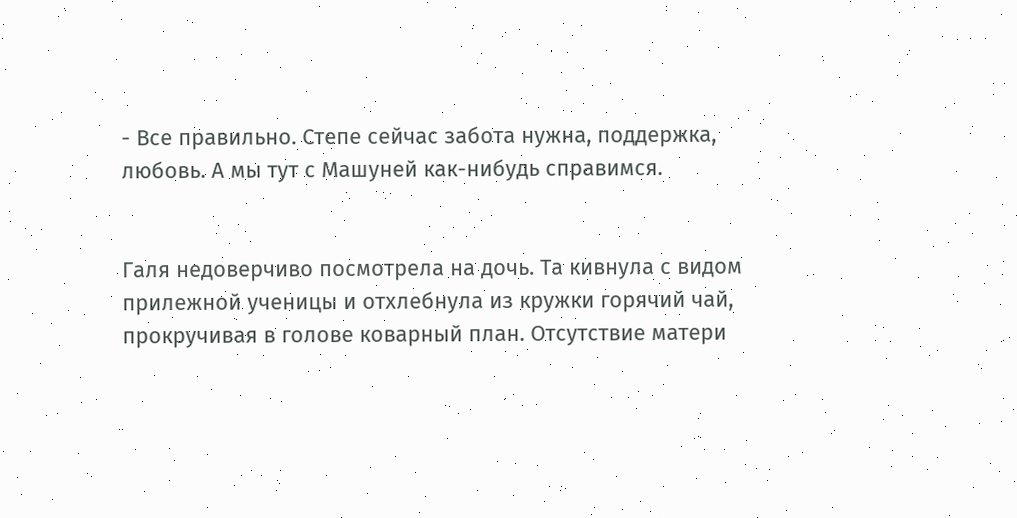- Все правильно. Степе сейчас забота нужна, поддержка, любовь. А мы тут с Машуней как-нибудь справимся.


Галя недоверчиво посмотрела на дочь. Та кивнула с видом прилежной ученицы и отхлебнула из кружки горячий чай, прокручивая в голове коварный план. Отсутствие матери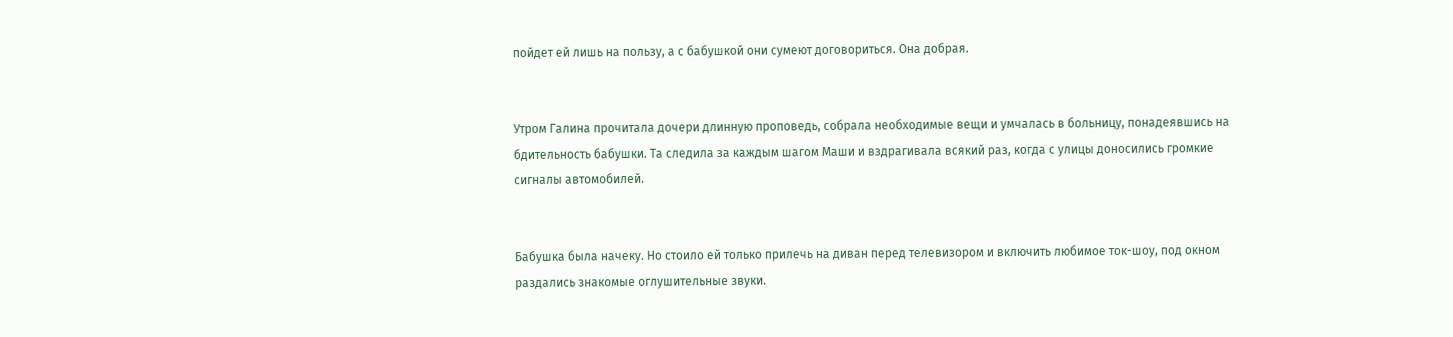пойдет ей лишь на пользу, а с бабушкой они сумеют договориться. Она добрая.


Утром Галина прочитала дочери длинную проповедь, собрала необходимые вещи и умчалась в больницу, понадеявшись на бдительность бабушки. Та следила за каждым шагом Маши и вздрагивала всякий раз, когда с улицы доносились громкие сигналы автомобилей.


Бабушка была начеку. Но стоило ей только прилечь на диван перед телевизором и включить любимое ток-шоу, под окном раздались знакомые оглушительные звуки.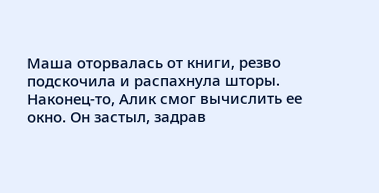Маша оторвалась от книги, резво подскочила и распахнула шторы. Наконец-то, Алик смог вычислить ее окно. Он застыл, задрав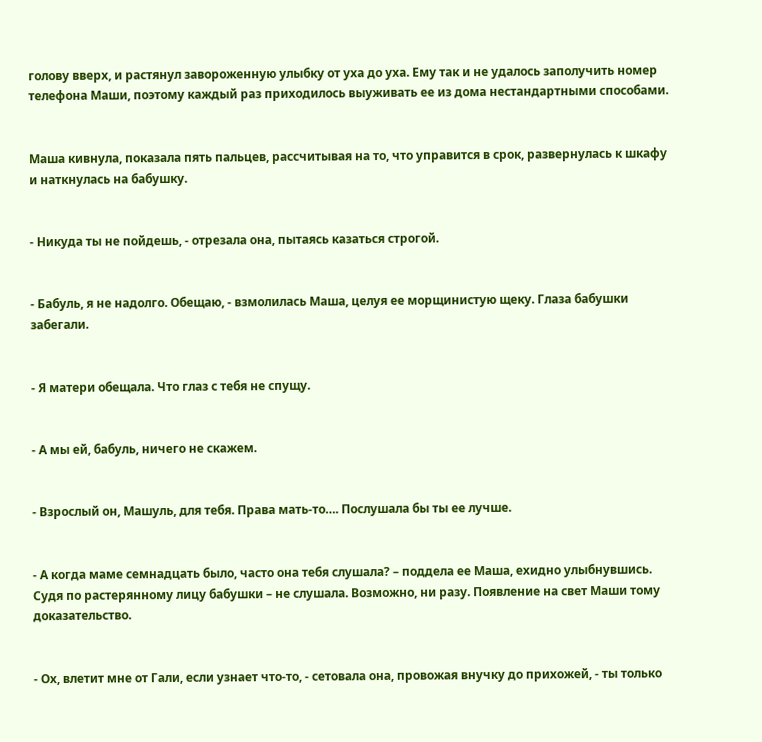голову вверх, и растянул завороженную улыбку от уха до уха. Ему так и не удалось заполучить номер телефона Маши, поэтому каждый раз приходилось выуживать ее из дома нестандартными способами.


Маша кивнула, показала пять пальцев, рассчитывая на то, что управится в срок, развернулась к шкафу и наткнулась на бабушку.


- Никуда ты не пойдешь, - отрезала она, пытаясь казаться строгой.


- Бабуль, я не надолго. Обещаю, - взмолилась Маша, целуя ее морщинистую щеку. Глаза бабушки забегали.


- Я матери обещала. Что глаз с тебя не спущу.


- А мы ей, бабуль, ничего не скажем.


- Взрослый он, Машуль, для тебя. Права мать-то…. Послушала бы ты ее лучше.


- А когда маме семнадцать было, часто она тебя слушала? – поддела ее Маша, ехидно улыбнувшись. Судя по растерянному лицу бабушки – не слушала. Возможно, ни разу. Появление на свет Маши тому доказательство.


- Ох, влетит мне от Гали, если узнает что-то, - сетовала она, провожая внучку до прихожей, - ты только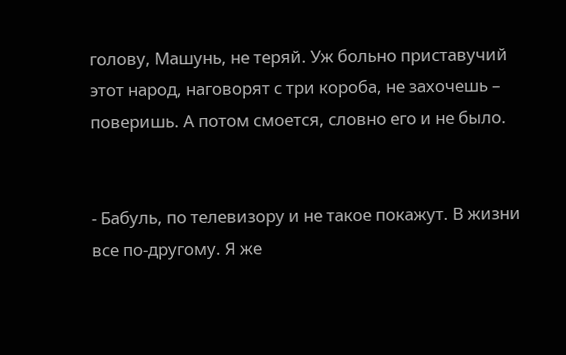голову, Машунь, не теряй. Уж больно приставучий этот народ, наговорят с три короба, не захочешь – поверишь. А потом смоется, словно его и не было.


- Бабуль, по телевизору и не такое покажут. В жизни все по-другому. Я же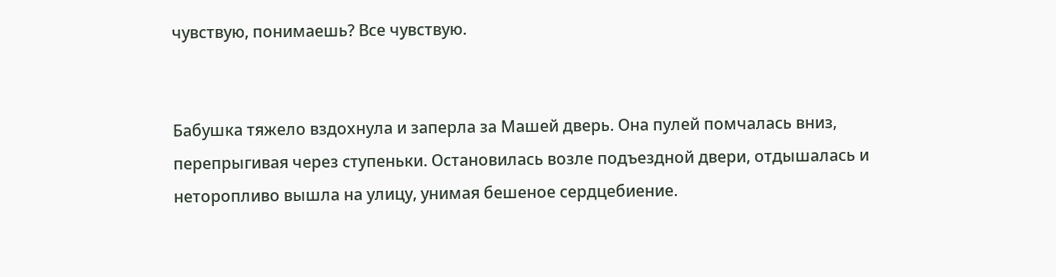чувствую, понимаешь? Все чувствую.


Бабушка тяжело вздохнула и заперла за Машей дверь. Она пулей помчалась вниз, перепрыгивая через ступеньки. Остановилась возле подъездной двери, отдышалась и неторопливо вышла на улицу, унимая бешеное сердцебиение.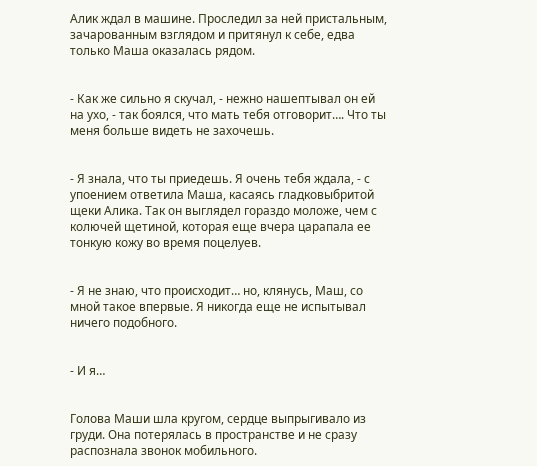Алик ждал в машине. Проследил за ней пристальным, зачарованным взглядом и притянул к себе, едва только Маша оказалась рядом.


- Как же сильно я скучал, - нежно нашептывал он ей на ухо, - так боялся, что мать тебя отговорит…. Что ты меня больше видеть не захочешь.


- Я знала, что ты приедешь. Я очень тебя ждала, - с упоением ответила Маша, касаясь гладковыбритой щеки Алика. Так он выглядел гораздо моложе, чем с колючей щетиной, которая еще вчера царапала ее тонкую кожу во время поцелуев.


- Я не знаю, что происходит… но, клянусь, Маш, со мной такое впервые. Я никогда еще не испытывал ничего подобного.


- И я…


Голова Маши шла кругом, сердце выпрыгивало из груди. Она потерялась в пространстве и не сразу распознала звонок мобильного.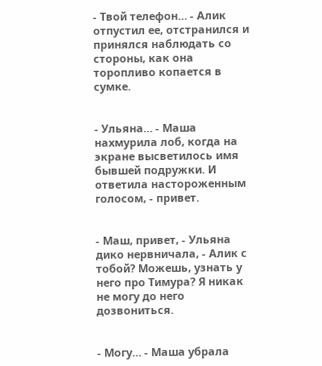- Твой телефон… - Алик отпустил ее, отстранился и принялся наблюдать со стороны, как она торопливо копается в сумке.


- Ульяна… - Маша нахмурила лоб, когда на экране высветилось имя бывшей подружки. И ответила настороженным голосом, - привет.


- Маш, привет, - Ульяна дико нервничала, - Алик с тобой? Можешь, узнать у него про Тимура? Я никак не могу до него дозвониться.


- Могу… - Маша убрала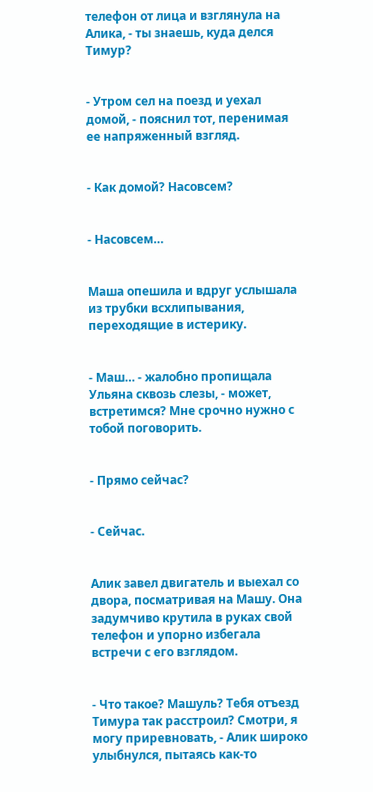телефон от лица и взглянула на Алика, - ты знаешь, куда делся Тимур?


- Утром сел на поезд и уехал домой, - пояснил тот, перенимая ее напряженный взгляд.


- Как домой? Насовсем?


- Насовсем…


Маша опешила и вдруг услышала из трубки всхлипывания, переходящие в истерику.


- Маш… - жалобно пропищала Ульяна сквозь слезы, - может, встретимся? Мне срочно нужно с тобой поговорить.


- Прямо сейчас?


- Сейчас.


Алик завел двигатель и выехал со двора, посматривая на Машу. Она задумчиво крутила в руках свой телефон и упорно избегала встречи с его взглядом.


- Что такое? Машуль? Тебя отъезд Тимура так расстроил? Смотри, я могу приревновать, - Алик широко улыбнулся, пытаясь как-то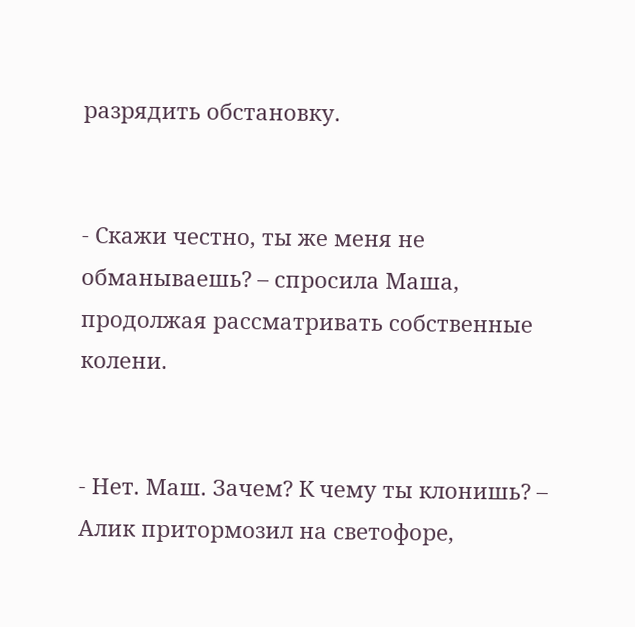разрядить обстановку.


- Скажи честно, ты же меня не обманываешь? – спросила Маша, продолжая рассматривать собственные колени.


- Нет. Маш. Зачем? К чему ты клонишь? – Алик притормозил на светофоре,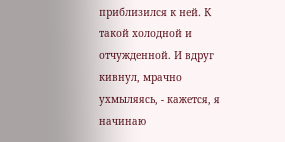приблизился к ней. К такой холодной и отчужденной. И вдруг кивнул, мрачно ухмыляясь, - кажется, я начинаю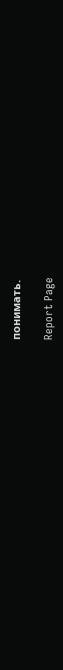понимать.

Report Page